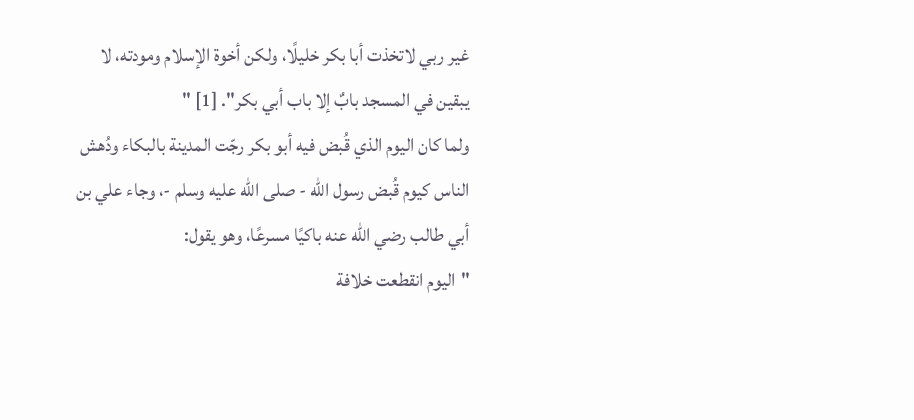غير ربي لاتخذت أبا بكر خليلًا، ولكن أخوة الإسلام ومودته، لا يبقين في المسجد بابٌ إلا باب أبي بكر". [1] "
ولما كان اليوم الذي قُبض فيه أبو بكر رجّت المدينة بالبكاء ودُهش الناس كيوم قُبض رسول الله - صلى الله عليه وسلم -، وجاء علي بن أبي طالب رضي الله عنه باكيًا مسرعًا، وهو يقول:
"اليوم انقطعت خلافة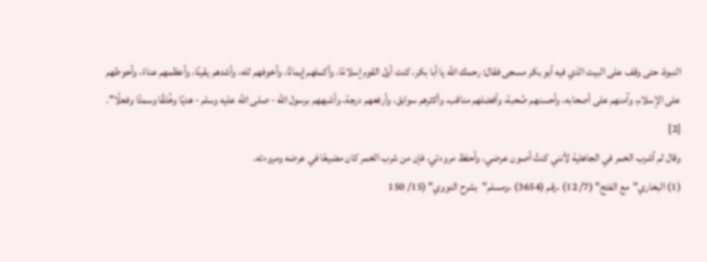النبوة، حتى وقف على البيت الذي فيه أبو بكر مسجى فقال: رحمك الله يا أبا بكر، كنت أول القوم إسلامًا، وأكملهم إيمانًا، وأخوفهم لله، وأشدهم يقينًا، وأعظمهم عناءً، وأحوطهم على الإسلام، وآمنهم على أصحابه، وأحسنهم صُحبة، وأفضلهم مناقب، وأكثرهم سوابق، وأرفعهم درجة، وأشبههم برسول الله - صلى الله عليه وسلم - هديًا وخُلقًا وسمتًا وفعلًا". [2]
وقال لم أشرب الخمر في الجاهلية لأنني كنتُ أصون عرضي، وأحفظ مروءتي، فإن من شرب الخمر كان مضيعًا في عرضه ومروءته.
(1) البخاري"مع الفتح" (7/ 12) ،رقم (3654) ،ومسلم"بشرح النووي" (15/ 150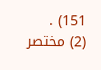151) .
(2) مختصر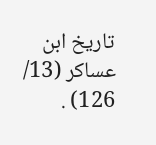تاريخ ابن عساكر (13/ 126) .